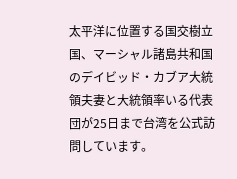太平洋に位置する国交樹立国、マーシャル諸島共和国のデイビッド・カブア大統領夫妻と大統領率いる代表団が25日まで台湾を公式訪問しています。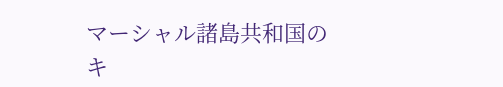マーシャル諸島共和国のキ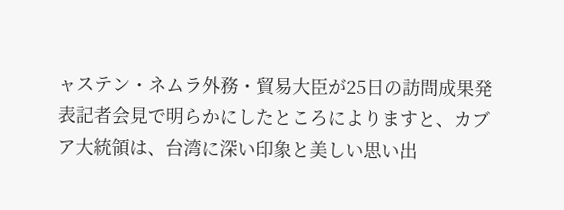ャステン・ネムラ外務・貿易大臣が25日の訪問成果発表記者会見で明らかにしたところによりますと、カブア大統領は、台湾に深い印象と美しい思い出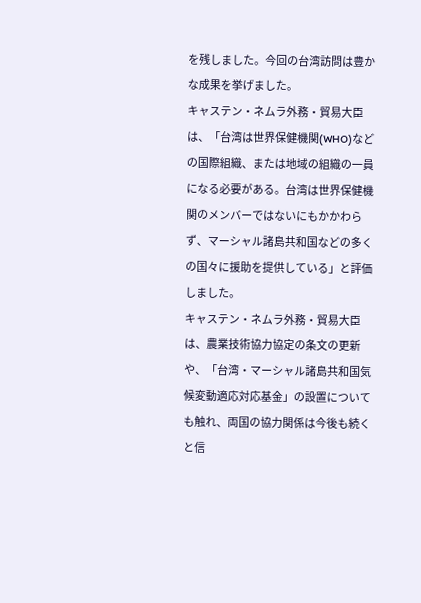を残しました。今回の台湾訪問は豊かな成果を挙げました。
キャステン・ネムラ外務・貿易大臣は、「台湾は世界保健機関(WHO)などの国際組織、または地域の組織の一員になる必要がある。台湾は世界保健機関のメンバーではないにもかかわらず、マーシャル諸島共和国などの多くの国々に援助を提供している」と評価しました。
キャステン・ネムラ外務・貿易大臣は、農業技術協力協定の条文の更新や、「台湾・マーシャル諸島共和国気候変動適応対応基金」の設置についても触れ、両国の協力関係は今後も続くと信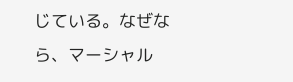じている。なぜなら、マーシャル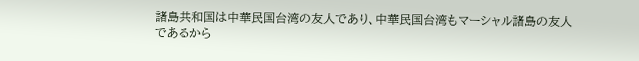諸島共和国は中華民国台湾の友人であり、中華民国台湾もマーシャル諸島の友人であるから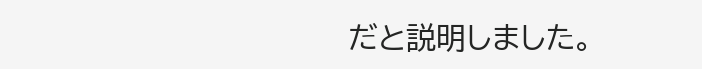だと説明しました。